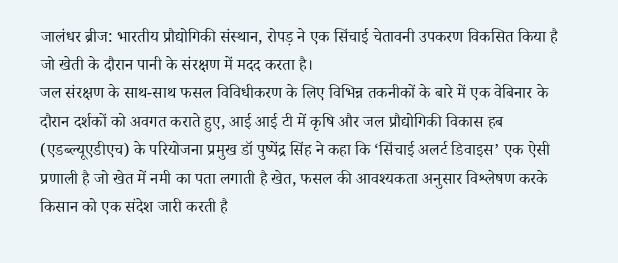जालंधर ब्रीज: भारतीय प्रौद्योगिकी संस्थान, रोपड़ ने एक सिंचाई चेतावनी उपकरण विकसित किया है जो खेती के दौरान पानी के संरक्षण में मदद करता है।
जल संरक्षण के साथ-साथ फसल विविधीकरण के लिए विभिन्न तकनीकों के बारे में एक वेबिनार के दौरान दर्शकों को अवगत कराते हुए, आई आई टी में कृषि और जल प्रौद्योगिकी विकास हब (एडब्ल्यूएडीएच) के परियोजना प्रमुख डॉ पुष्पेंद्र सिंह ने कहा कि ‘सिंचाई अलर्ट डिवाइस’ एक ऐसी प्रणाली है जो खेत में नमी का पता लगाती है खेत, फसल की आवश्यकता अनुसार विश्लेषण करके किसान को एक संदेश जारी करती है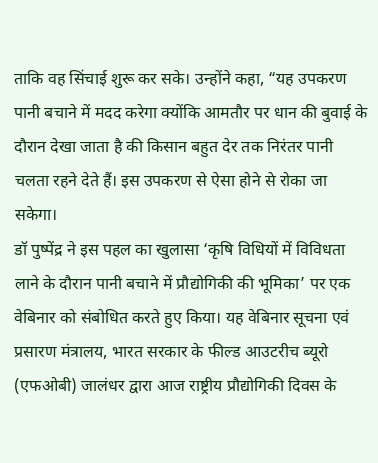ताकि वह सिंचाई शुरू कर सके। उन्होंने कहा, “यह उपकरण पानी बचाने में मदद करेगा क्योंकि आमतौर पर धान की बुवाई के दौरान देखा जाता है की किसान बहुत देर तक निरंतर पानी चलता रहने देते हैं। इस उपकरण से ऐसा होने से रोका जा सकेगा।
डॉ पुष्पेंद्र ने इस पहल का खुलासा ‘कृषि विधियों में विविधता लाने के दौरान पानी बचाने में प्रौद्योगिकी की भूमिका’ पर एक वेबिनार को संबोधित करते हुए किया। यह वेबिनार सूचना एवं प्रसारण मंत्रालय, भारत सरकार के फील्ड आउटरीच ब्यूरो (एफओबी) जालंधर द्वारा आज राष्ट्रीय प्रौद्योगिकी दिवस के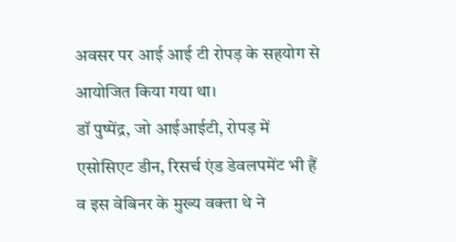अवसर पर आई आई टी रोपड़ के सहयोग से आयोजित किया गया था।
डॉ पुष्पेंद्र, जो आईआईटी, रोपड़ में एसोसिएट डीन, रिसर्च एंड डेवलपमेंट भी हैं व इस वेबिनर के मुख्य वक्ता थे ने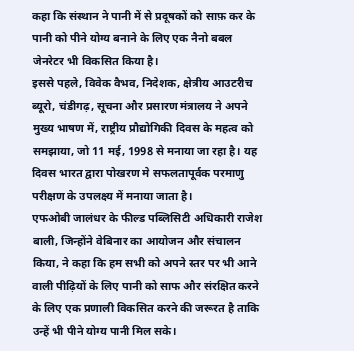कहा कि संस्थान ने पानी में से प्रदूषकों को साफ़ कर के पानी को पीने योग्य बनाने के लिए एक नैनो बबल जेनरेटर भी विकसित किया है।
इससे पहले, विवेक वैभव, निदेशक, क्षेत्रीय आउटरीच ब्यूरो, चंडीगढ़, सूचना और प्रसारण मंत्रालय ने अपने मुख्य भाषण में, राष्ट्रीय प्रौद्योगिकी दिवस के महत्व को समझाया, जो 11 मई, 1998 से मनाया जा रहा है। यह दिवस भारत द्वारा पोखरण मे सफलतापूर्वक परमाणु परीक्षण के उपलक्ष्य में मनाया जाता है।
एफओबी जालंधर के फील्ड पब्लिसिटी अधिकारी राजेश बाली, जिन्होंने वेबिनार का आयोजन और संचालन किया, ने कहा कि हम सभी को अपने स्तर पर भी आने वाली पीढ़ियों के लिए पानी को साफ और संरक्षित करने के लिए एक प्रणाली विकसित करने की जरूरत है ताकि उन्हें भी पीने योग्य पानी मिल सके।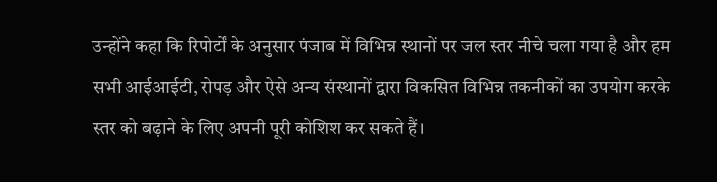उन्होंने कहा कि रिपोर्टों के अनुसार पंजाब में विभिन्न स्थानों पर जल स्तर नीचे चला गया है और हम सभी आईआईटी, रोपड़ और ऐसे अन्य संस्थानों द्वारा विकसित विभिन्न तकनीकों का उपयोग करके स्तर को बढ़ाने के लिए अपनी पूरी कोशिश कर सकते हैं।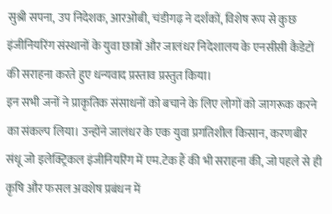सुश्री सपना, उप निदेशक, आरओबी, चंडीगढ़ ने दर्शकों, विशेष रूप से कुछ इंजीनियरिंग संस्थानों के युवा छात्रों और जालंधर निदेशालय के एनसीसी कैडेटों की सराहना करते हुए धन्यवाद प्रस्ताव प्रस्तुत किया।
इन सभी जनों ने प्राकृतिक संसाधनों को बचाने के लिए लोगों को जागरूक करने का संकल्प लिया। उन्होंने जालंधर के एक युवा प्रगतिशील किसान, करणबीर संधू जो इलेक्ट्रिकल इंजीनियरिंग में एम.टेक हैं की भी सराहना की, जो पहले से ही कृषि और फसल अवशेष प्रबंधन में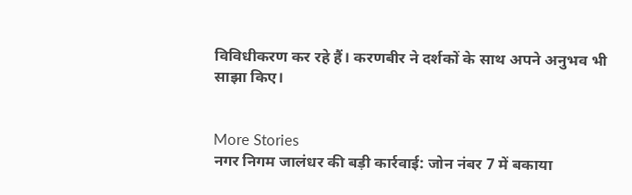विविधीकरण कर रहे हैं। करणबीर ने दर्शकों के साथ अपने अनुभव भी साझा किए।


More Stories
नगर निगम जालंधर की बड़ी कार्रवाई: जोन नंबर 7 में बकाया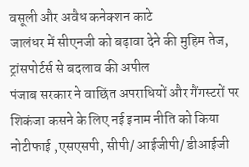वसूली और अवैध कनेक्शन काटे
जालंधर में सीएनजी को बढ़ावा देने की मुहिम तेज, ट्रांसपोर्टर्स से बदलाव की अपील
पंजाब सरकार ने वाछिंत अपराधियों और गैंगस्टरों पर शिकंजा कसने के लिए नई इनाम नीति को किया नोटीफाई ,एसएसपी, सीपी/ आईजीपी/ डीआईजी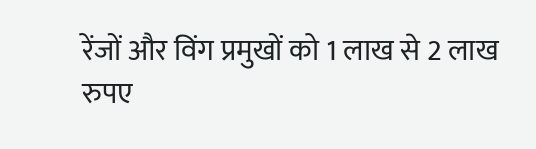रेंजों और विंग प्रमुखों को 1 लाख से 2 लाख रुपए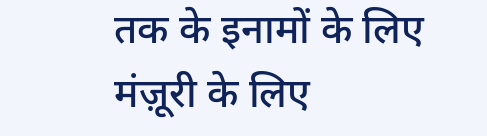तक के इनामों के लिए मंज़ूरी के लिए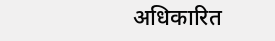अधिकारित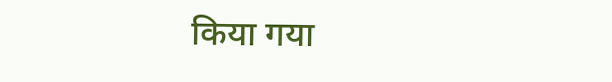किया गया